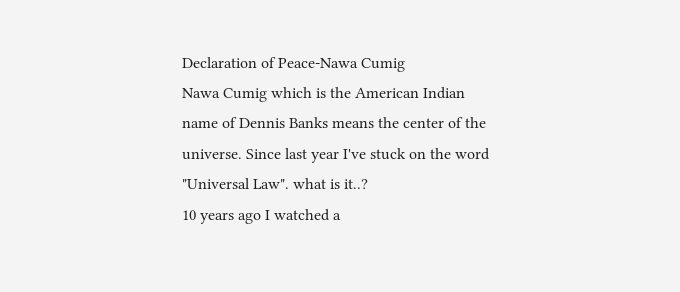Declaration of Peace-Nawa Cumig
Nawa Cumig which is the American Indian name of Dennis Banks means the center of the universe. Since last year I've stuck on the word "Universal Law". what is it..?
10 years ago I watched a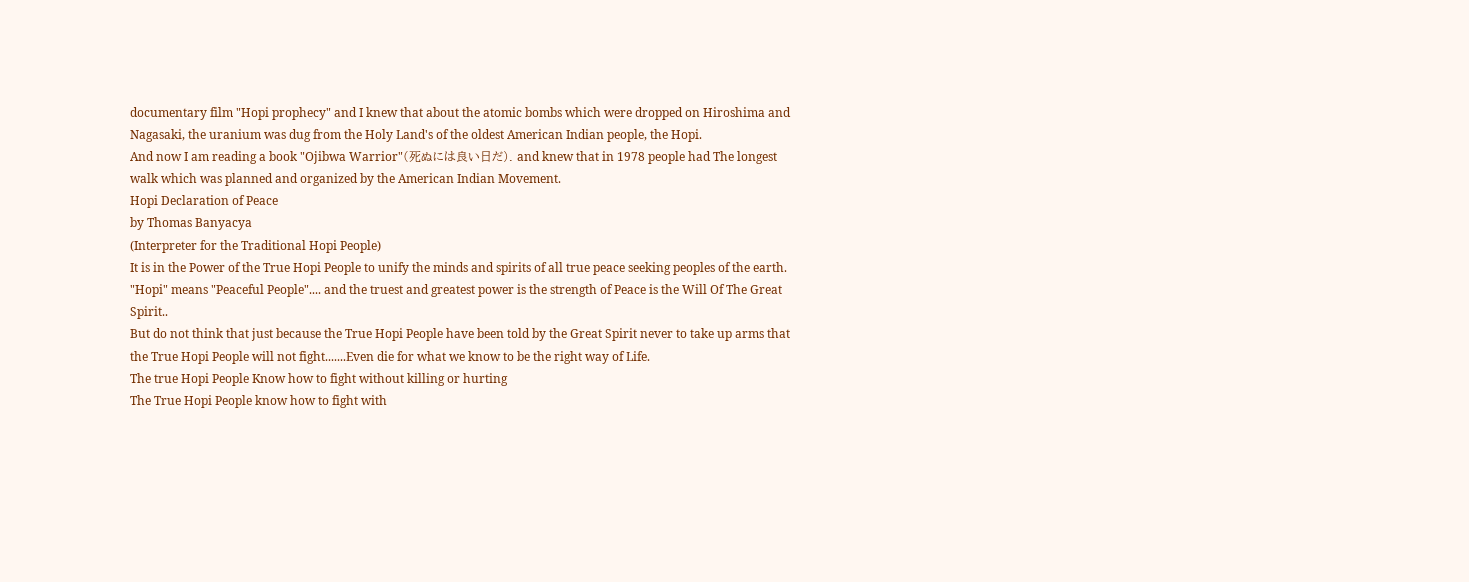documentary film "Hopi prophecy" and I knew that about the atomic bombs which were dropped on Hiroshima and Nagasaki, the uranium was dug from the Holy Land's of the oldest American Indian people, the Hopi.
And now I am reading a book "Ojibwa Warrior"(死ぬには良い日だ). and knew that in 1978 people had The longest walk which was planned and organized by the American Indian Movement.
Hopi Declaration of Peace
by Thomas Banyacya
(Interpreter for the Traditional Hopi People)
It is in the Power of the True Hopi People to unify the minds and spirits of all true peace seeking peoples of the earth.
"Hopi" means "Peaceful People".... and the truest and greatest power is the strength of Peace is the Will Of The Great Spirit..
But do not think that just because the True Hopi People have been told by the Great Spirit never to take up arms that the True Hopi People will not fight.......Even die for what we know to be the right way of Life.
The true Hopi People Know how to fight without killing or hurting
The True Hopi People know how to fight with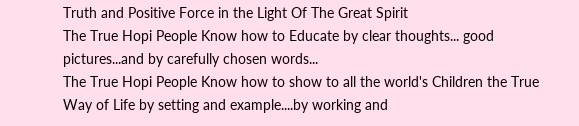Truth and Positive Force in the Light Of The Great Spirit
The True Hopi People Know how to Educate by clear thoughts... good pictures...and by carefully chosen words...
The True Hopi People Know how to show to all the world's Children the True Way of Life by setting and example....by working and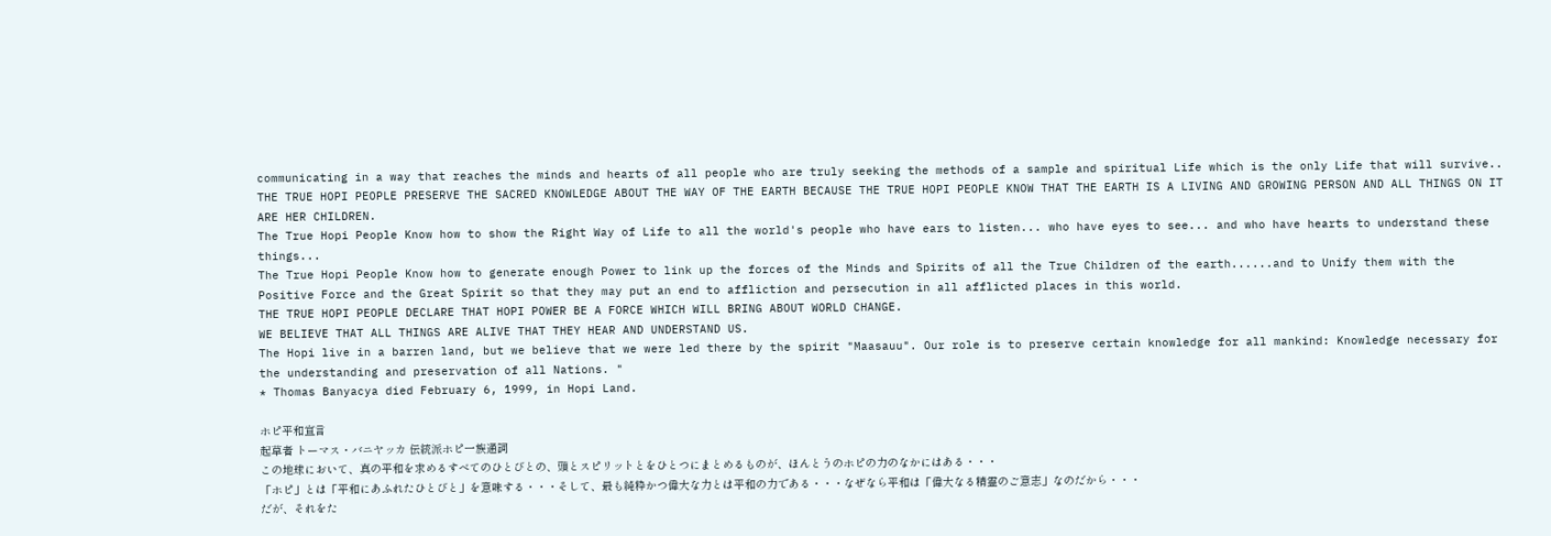communicating in a way that reaches the minds and hearts of all people who are truly seeking the methods of a sample and spiritual Life which is the only Life that will survive..
THE TRUE HOPI PEOPLE PRESERVE THE SACRED KNOWLEDGE ABOUT THE WAY OF THE EARTH BECAUSE THE TRUE HOPI PEOPLE KNOW THAT THE EARTH IS A LIVING AND GROWING PERSON AND ALL THINGS ON IT ARE HER CHILDREN.
The True Hopi People Know how to show the Right Way of Life to all the world's people who have ears to listen... who have eyes to see... and who have hearts to understand these things...
The True Hopi People Know how to generate enough Power to link up the forces of the Minds and Spirits of all the True Children of the earth......and to Unify them with the Positive Force and the Great Spirit so that they may put an end to affliction and persecution in all afflicted places in this world.
THE TRUE HOPI PEOPLE DECLARE THAT HOPI POWER BE A FORCE WHICH WILL BRING ABOUT WORLD CHANGE.
WE BELIEVE THAT ALL THINGS ARE ALIVE THAT THEY HEAR AND UNDERSTAND US.
The Hopi live in a barren land, but we believe that we were led there by the spirit "Maasauu". Our role is to preserve certain knowledge for all mankind: Knowledge necessary for the understanding and preservation of all Nations. "
* Thomas Banyacya died February 6, 1999, in Hopi Land.

ホピ平和宣言
起草者 トーマス・バニヤッカ 伝統派ホピ一族通詞
この地球において、真の平和を求めるすべてのひとびとの、頭とスピリットとをひとつにまとめるものが、ほんとうのホピの力のなかにはある・・・
「ホピ」とは「平和にあふれたひとびと」を意味する・・・そして、最も純粋かつ偉大な力とは平和の力である・・・なぜなら平和は「偉大なる精霊のご意志」なのだから・・・
だが、それをた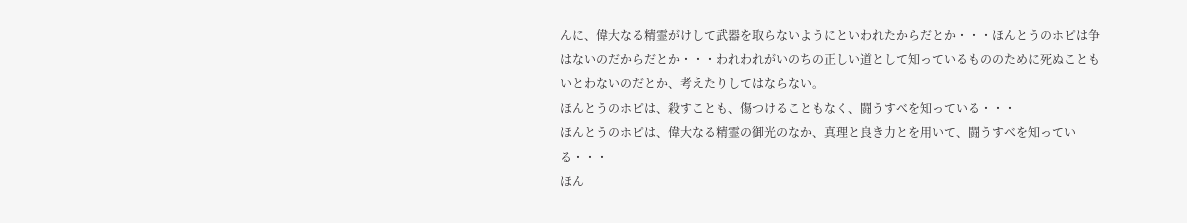んに、偉大なる精霊がけして武器を取らないようにといわれたからだとか・・・ほんとうのホピは争はないのだからだとか・・・われわれがいのちの正しい道として知っているもののために死ぬこともいとわないのだとか、考えたりしてはならない。
ほんとうのホピは、殺すことも、傷つけることもなく、闘うすべを知っている・・・
ほんとうのホピは、偉大なる精霊の御光のなか、真理と良き力とを用いて、闘うすべを知っている・・・
ほん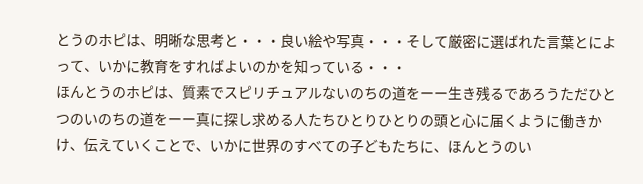とうのホピは、明晰な思考と・・・良い絵や写真・・・そして厳密に選ばれた言葉とによって、いかに教育をすればよいのかを知っている・・・
ほんとうのホピは、質素でスピリチュアルないのちの道をーー生き残るであろうただひとつのいのちの道をーー真に探し求める人たちひとりひとりの頭と心に届くように働きかけ、伝えていくことで、いかに世界のすべての子どもたちに、ほんとうのい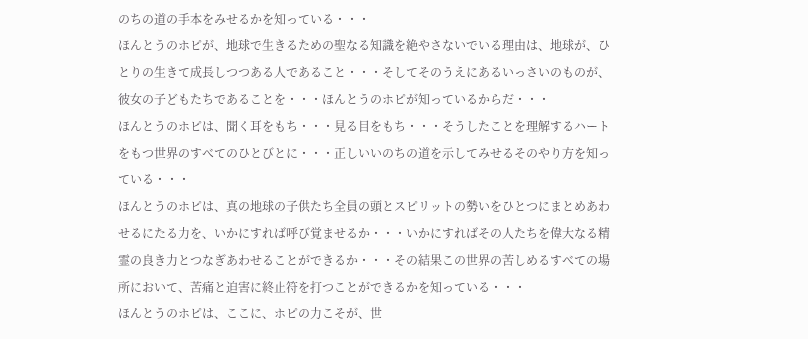のちの道の手本をみせるかを知っている・・・
ほんとうのホピが、地球で生きるための聖なる知識を絶やさないでいる理由は、地球が、ひとりの生きて成長しつつある人であること・・・そしてそのうえにあるいっさいのものが、彼女の子どもたちであることを・・・ほんとうのホピが知っているからだ・・・
ほんとうのホピは、聞く耳をもち・・・見る目をもち・・・そうしたことを理解するハートをもつ世界のすべてのひとびとに・・・正しいいのちの道を示してみせるそのやり方を知っている・・・
ほんとうのホピは、真の地球の子供たち全員の頭とスピリットの勢いをひとつにまとめあわせるにたる力を、いかにすれば呼び覚ませるか・・・いかにすればその人たちを偉大なる精霊の良き力とつなぎあわせることができるか・・・その結果この世界の苦しめるすべての場所において、苦痛と迫害に終止符を打つことができるかを知っている・・・
ほんとうのホピは、ここに、ホピの力こそが、世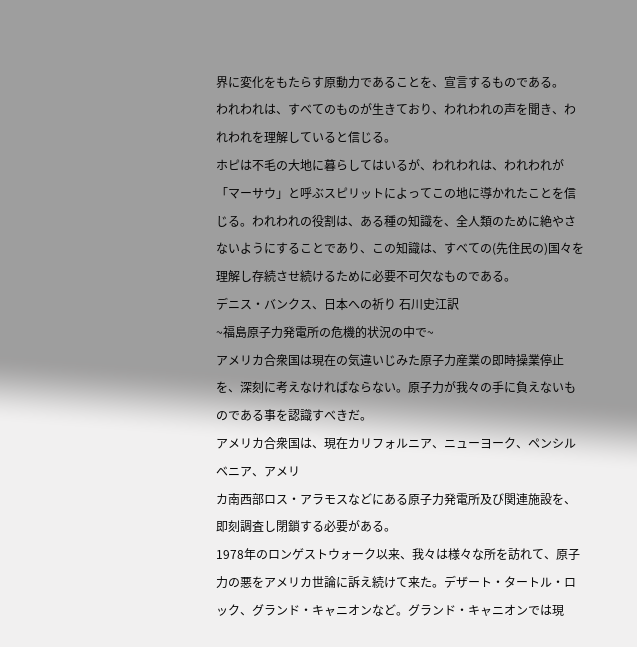界に変化をもたらす原動力であることを、宣言するものである。
われわれは、すべてのものが生きており、われわれの声を聞き、われわれを理解していると信じる。
ホピは不毛の大地に暮らしてはいるが、われわれは、われわれが「マーサウ」と呼ぶスピリットによってこの地に導かれたことを信じる。われわれの役割は、ある種の知識を、全人類のために絶やさないようにすることであり、この知識は、すべての(先住民の)国々を理解し存続させ続けるために必要不可欠なものである。
デニス・バンクス、日本への祈り 石川史江訳
~福島原子力発電所の危機的状況の中で~
アメリカ合衆国は現在の気違いじみた原子力産業の即時操業停止を、深刻に考えなければならない。原子力が我々の手に負えないものである事を認識すべきだ。
アメリカ合衆国は、現在カリフォルニア、ニューヨーク、ペンシルベニア、アメリ
カ南西部ロス・アラモスなどにある原子力発電所及び関連施設を、即刻調査し閉鎖する必要がある。
1978年のロンゲストウォーク以来、我々は様々な所を訪れて、原子力の悪をアメリカ世論に訴え続けて来た。デザート・タートル・ロック、グランド・キャニオンなど。グランド・キャニオンでは現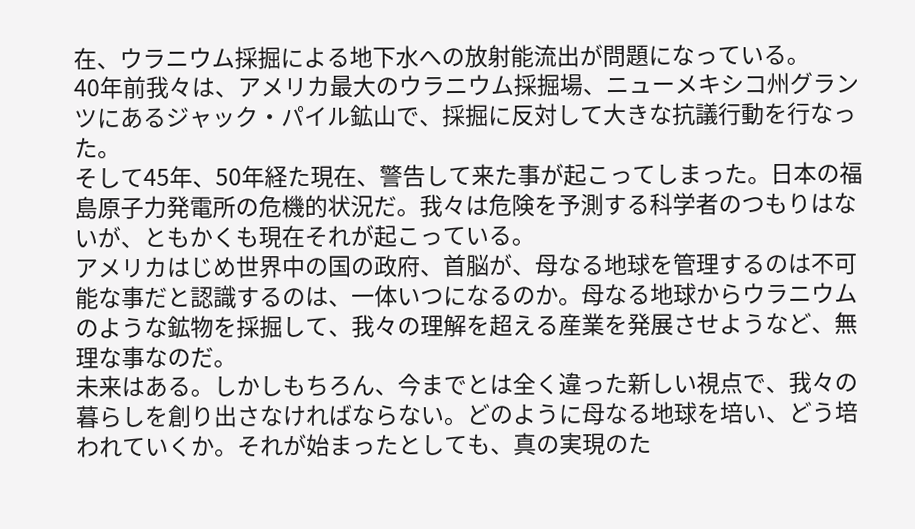在、ウラニウム採掘による地下水への放射能流出が問題になっている。
40年前我々は、アメリカ最大のウラニウム採掘場、ニューメキシコ州グランツにあるジャック・パイル鉱山で、採掘に反対して大きな抗議行動を行なった。
そして45年、50年経た現在、警告して来た事が起こってしまった。日本の福島原子力発電所の危機的状況だ。我々は危険を予測する科学者のつもりはないが、ともかくも現在それが起こっている。
アメリカはじめ世界中の国の政府、首脳が、母なる地球を管理するのは不可能な事だと認識するのは、一体いつになるのか。母なる地球からウラニウムのような鉱物を採掘して、我々の理解を超える産業を発展させようなど、無理な事なのだ。
未来はある。しかしもちろん、今までとは全く違った新しい視点で、我々の暮らしを創り出さなければならない。どのように母なる地球を培い、どう培われていくか。それが始まったとしても、真の実現のた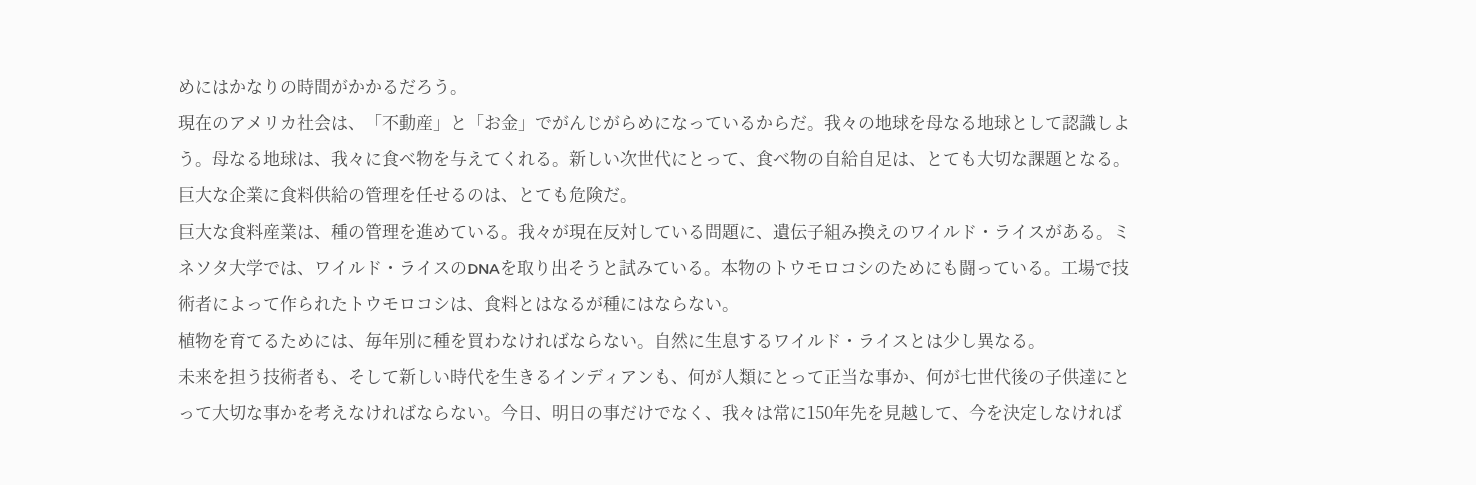めにはかなりの時間がかかるだろう。
現在のアメリカ社会は、「不動産」と「お金」でがんじがらめになっているからだ。我々の地球を母なる地球として認識しよう。母なる地球は、我々に食べ物を与えてくれる。新しい次世代にとって、食べ物の自給自足は、とても大切な課題となる。
巨大な企業に食料供給の管理を任せるのは、とても危険だ。
巨大な食料産業は、種の管理を進めている。我々が現在反対している問題に、遺伝子組み換えのワイルド・ライスがある。ミネソタ大学では、ワイルド・ライスのDNAを取り出そうと試みている。本物のトウモロコシのためにも闘っている。工場で技術者によって作られたトウモロコシは、食料とはなるが種にはならない。
植物を育てるためには、毎年別に種を買わなければならない。自然に生息するワイルド・ライスとは少し異なる。
未来を担う技術者も、そして新しい時代を生きるインディアンも、何が人類にとって正当な事か、何が七世代後の子供達にとって大切な事かを考えなければならない。今日、明日の事だけでなく、我々は常に150年先を見越して、今を決定しなければ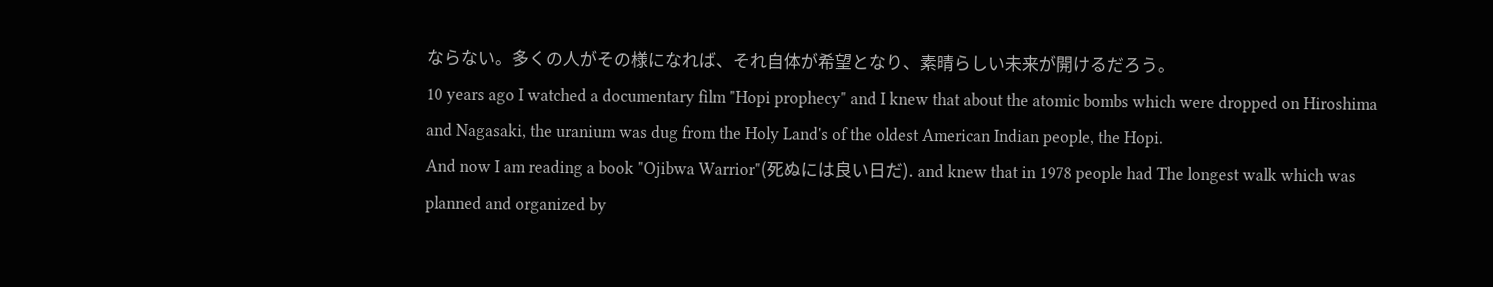ならない。多くの人がその様になれば、それ自体が希望となり、素晴らしい未来が開けるだろう。
10 years ago I watched a documentary film "Hopi prophecy" and I knew that about the atomic bombs which were dropped on Hiroshima and Nagasaki, the uranium was dug from the Holy Land's of the oldest American Indian people, the Hopi.
And now I am reading a book "Ojibwa Warrior"(死ぬには良い日だ). and knew that in 1978 people had The longest walk which was planned and organized by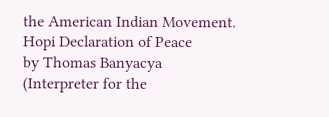the American Indian Movement.
Hopi Declaration of Peace
by Thomas Banyacya
(Interpreter for the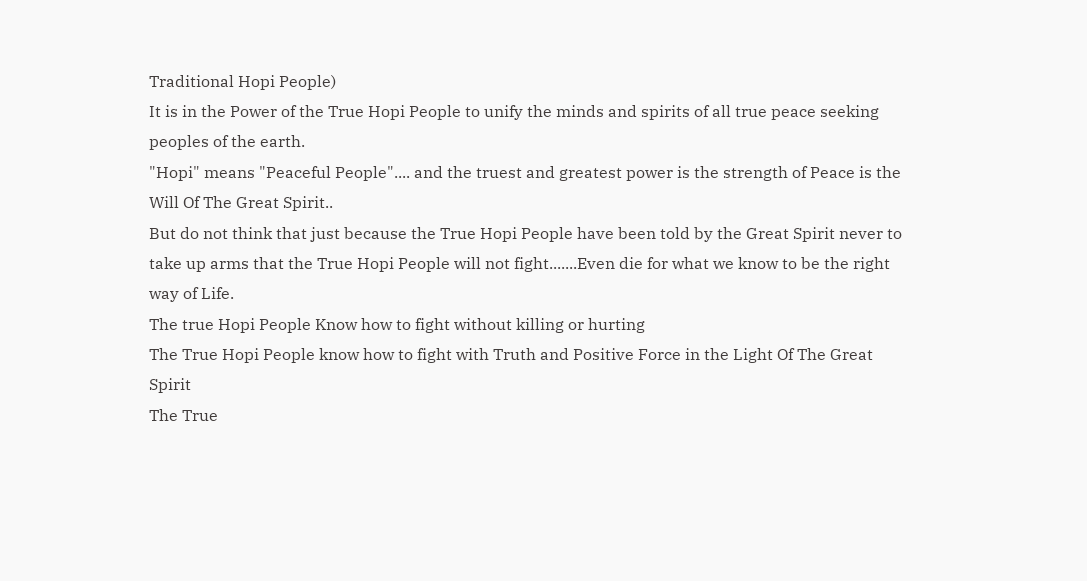Traditional Hopi People)
It is in the Power of the True Hopi People to unify the minds and spirits of all true peace seeking peoples of the earth.
"Hopi" means "Peaceful People".... and the truest and greatest power is the strength of Peace is the Will Of The Great Spirit..
But do not think that just because the True Hopi People have been told by the Great Spirit never to take up arms that the True Hopi People will not fight.......Even die for what we know to be the right way of Life.
The true Hopi People Know how to fight without killing or hurting
The True Hopi People know how to fight with Truth and Positive Force in the Light Of The Great Spirit
The True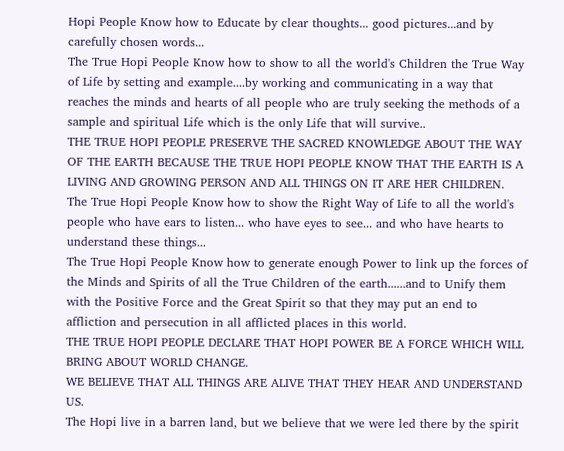Hopi People Know how to Educate by clear thoughts... good pictures...and by carefully chosen words...
The True Hopi People Know how to show to all the world's Children the True Way of Life by setting and example....by working and communicating in a way that reaches the minds and hearts of all people who are truly seeking the methods of a sample and spiritual Life which is the only Life that will survive..
THE TRUE HOPI PEOPLE PRESERVE THE SACRED KNOWLEDGE ABOUT THE WAY OF THE EARTH BECAUSE THE TRUE HOPI PEOPLE KNOW THAT THE EARTH IS A LIVING AND GROWING PERSON AND ALL THINGS ON IT ARE HER CHILDREN.
The True Hopi People Know how to show the Right Way of Life to all the world's people who have ears to listen... who have eyes to see... and who have hearts to understand these things...
The True Hopi People Know how to generate enough Power to link up the forces of the Minds and Spirits of all the True Children of the earth......and to Unify them with the Positive Force and the Great Spirit so that they may put an end to affliction and persecution in all afflicted places in this world.
THE TRUE HOPI PEOPLE DECLARE THAT HOPI POWER BE A FORCE WHICH WILL BRING ABOUT WORLD CHANGE.
WE BELIEVE THAT ALL THINGS ARE ALIVE THAT THEY HEAR AND UNDERSTAND US.
The Hopi live in a barren land, but we believe that we were led there by the spirit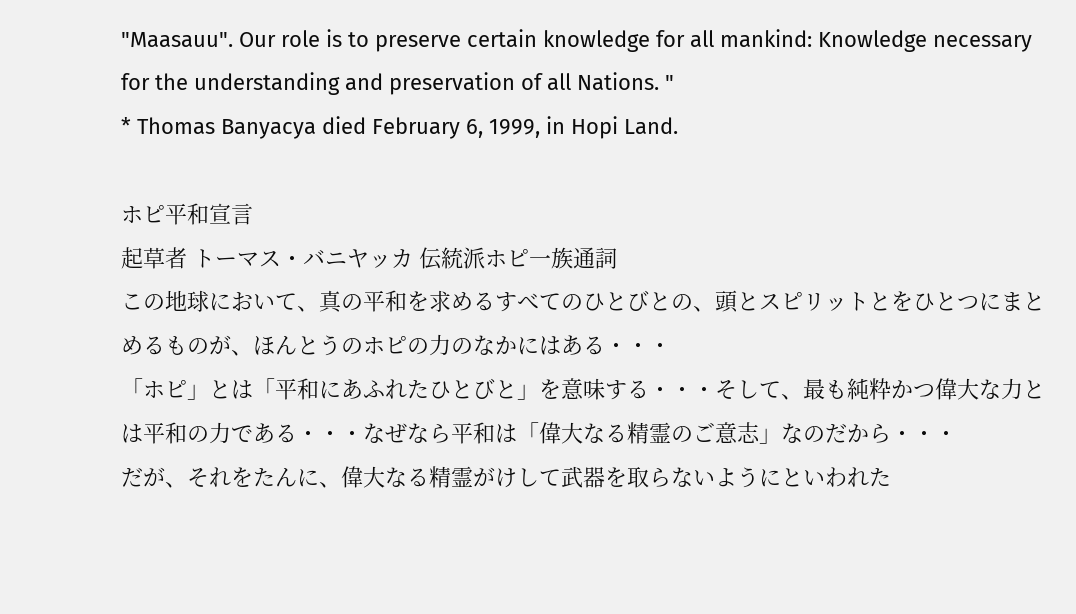"Maasauu". Our role is to preserve certain knowledge for all mankind: Knowledge necessary for the understanding and preservation of all Nations. "
* Thomas Banyacya died February 6, 1999, in Hopi Land.

ホピ平和宣言
起草者 トーマス・バニヤッカ 伝統派ホピ一族通詞
この地球において、真の平和を求めるすべてのひとびとの、頭とスピリットとをひとつにまとめるものが、ほんとうのホピの力のなかにはある・・・
「ホピ」とは「平和にあふれたひとびと」を意味する・・・そして、最も純粋かつ偉大な力とは平和の力である・・・なぜなら平和は「偉大なる精霊のご意志」なのだから・・・
だが、それをたんに、偉大なる精霊がけして武器を取らないようにといわれた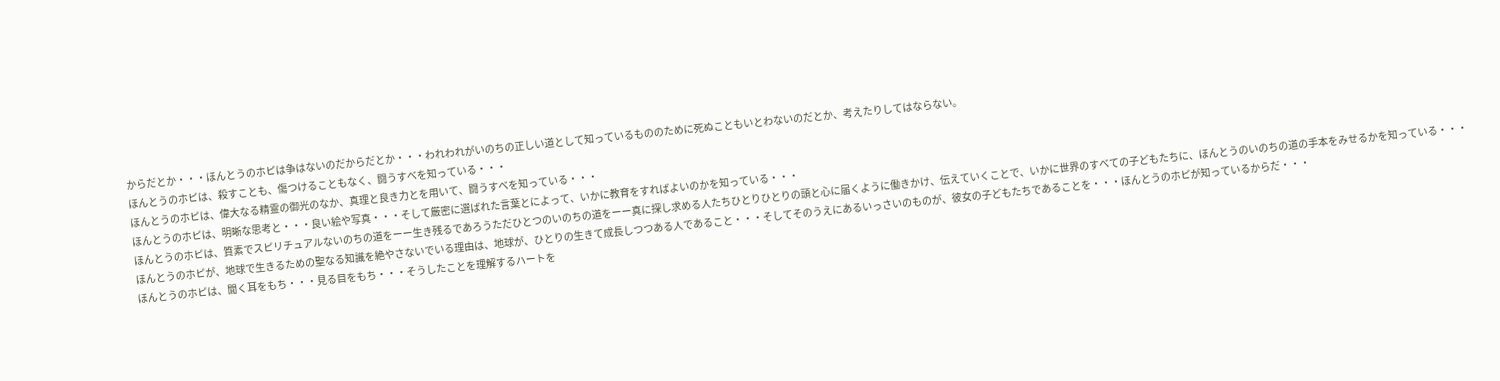からだとか・・・ほんとうのホピは争はないのだからだとか・・・われわれがいのちの正しい道として知っているもののために死ぬこともいとわないのだとか、考えたりしてはならない。
ほんとうのホピは、殺すことも、傷つけることもなく、闘うすべを知っている・・・
ほんとうのホピは、偉大なる精霊の御光のなか、真理と良き力とを用いて、闘うすべを知っている・・・
ほんとうのホピは、明晰な思考と・・・良い絵や写真・・・そして厳密に選ばれた言葉とによって、いかに教育をすればよいのかを知っている・・・
ほんとうのホピは、質素でスピリチュアルないのちの道をーー生き残るであろうただひとつのいのちの道をーー真に探し求める人たちひとりひとりの頭と心に届くように働きかけ、伝えていくことで、いかに世界のすべての子どもたちに、ほんとうのいのちの道の手本をみせるかを知っている・・・
ほんとうのホピが、地球で生きるための聖なる知識を絶やさないでいる理由は、地球が、ひとりの生きて成長しつつある人であること・・・そしてそのうえにあるいっさいのものが、彼女の子どもたちであることを・・・ほんとうのホピが知っているからだ・・・
ほんとうのホピは、聞く耳をもち・・・見る目をもち・・・そうしたことを理解するハートを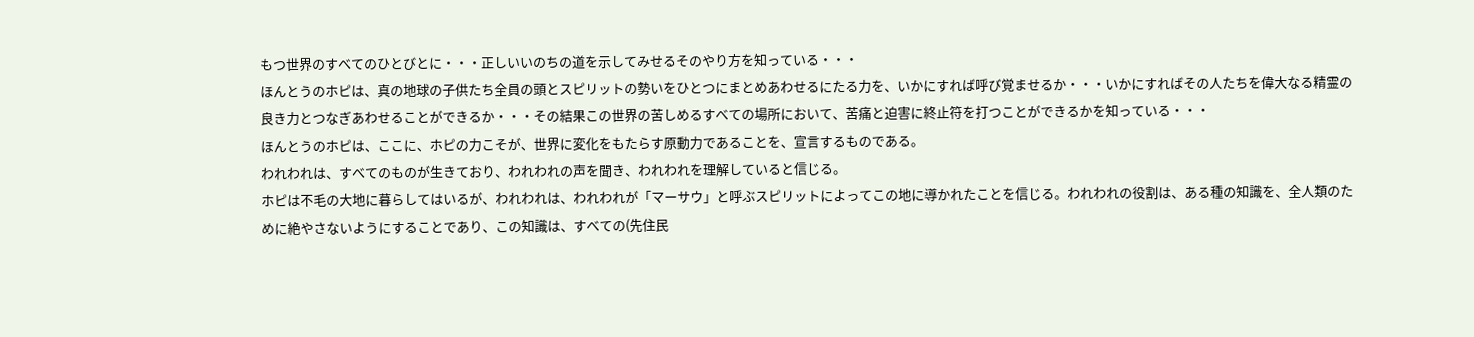もつ世界のすべてのひとびとに・・・正しいいのちの道を示してみせるそのやり方を知っている・・・
ほんとうのホピは、真の地球の子供たち全員の頭とスピリットの勢いをひとつにまとめあわせるにたる力を、いかにすれば呼び覚ませるか・・・いかにすればその人たちを偉大なる精霊の良き力とつなぎあわせることができるか・・・その結果この世界の苦しめるすべての場所において、苦痛と迫害に終止符を打つことができるかを知っている・・・
ほんとうのホピは、ここに、ホピの力こそが、世界に変化をもたらす原動力であることを、宣言するものである。
われわれは、すべてのものが生きており、われわれの声を聞き、われわれを理解していると信じる。
ホピは不毛の大地に暮らしてはいるが、われわれは、われわれが「マーサウ」と呼ぶスピリットによってこの地に導かれたことを信じる。われわれの役割は、ある種の知識を、全人類のために絶やさないようにすることであり、この知識は、すべての(先住民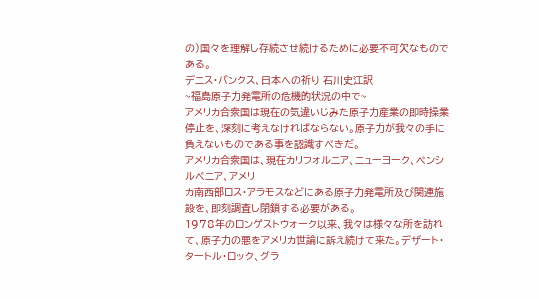の)国々を理解し存続させ続けるために必要不可欠なものである。
デニス・バンクス、日本への祈り 石川史江訳
~福島原子力発電所の危機的状況の中で~
アメリカ合衆国は現在の気違いじみた原子力産業の即時操業停止を、深刻に考えなければならない。原子力が我々の手に負えないものである事を認識すべきだ。
アメリカ合衆国は、現在カリフォルニア、ニューヨーク、ペンシルベニア、アメリ
カ南西部ロス・アラモスなどにある原子力発電所及び関連施設を、即刻調査し閉鎖する必要がある。
1978年のロンゲストウォーク以来、我々は様々な所を訪れて、原子力の悪をアメリカ世論に訴え続けて来た。デザート・タートル・ロック、グラ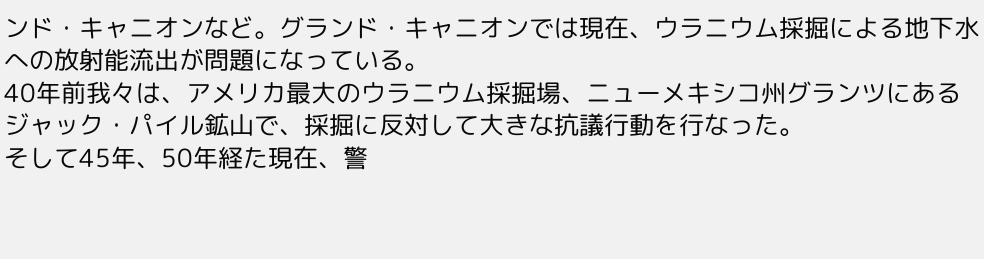ンド・キャニオンなど。グランド・キャニオンでは現在、ウラニウム採掘による地下水への放射能流出が問題になっている。
40年前我々は、アメリカ最大のウラニウム採掘場、ニューメキシコ州グランツにあるジャック・パイル鉱山で、採掘に反対して大きな抗議行動を行なった。
そして45年、50年経た現在、警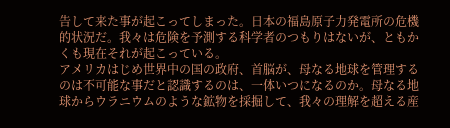告して来た事が起こってしまった。日本の福島原子力発電所の危機的状況だ。我々は危険を予測する科学者のつもりはないが、ともかくも現在それが起こっている。
アメリカはじめ世界中の国の政府、首脳が、母なる地球を管理するのは不可能な事だと認識するのは、一体いつになるのか。母なる地球からウラニウムのような鉱物を採掘して、我々の理解を超える産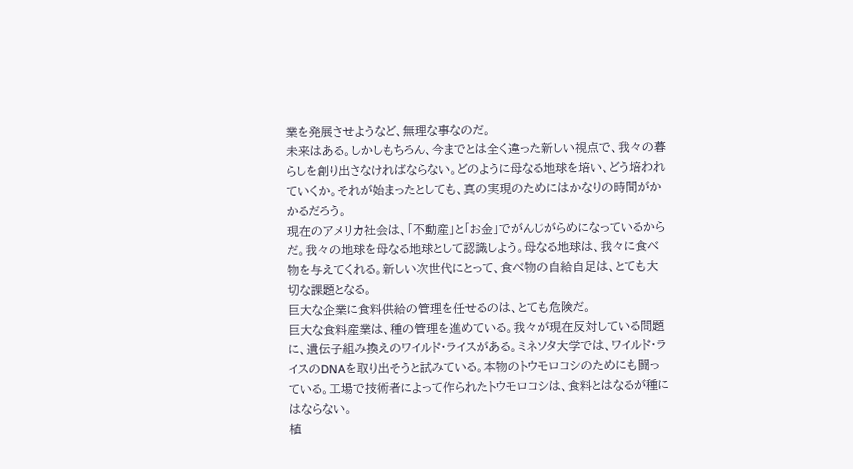業を発展させようなど、無理な事なのだ。
未来はある。しかしもちろん、今までとは全く違った新しい視点で、我々の暮らしを創り出さなければならない。どのように母なる地球を培い、どう培われていくか。それが始まったとしても、真の実現のためにはかなりの時間がかかるだろう。
現在のアメリカ社会は、「不動産」と「お金」でがんじがらめになっているからだ。我々の地球を母なる地球として認識しよう。母なる地球は、我々に食べ物を与えてくれる。新しい次世代にとって、食べ物の自給自足は、とても大切な課題となる。
巨大な企業に食料供給の管理を任せるのは、とても危険だ。
巨大な食料産業は、種の管理を進めている。我々が現在反対している問題に、遺伝子組み換えのワイルド・ライスがある。ミネソタ大学では、ワイルド・ライスのDNAを取り出そうと試みている。本物のトウモロコシのためにも闘っている。工場で技術者によって作られたトウモロコシは、食料とはなるが種にはならない。
植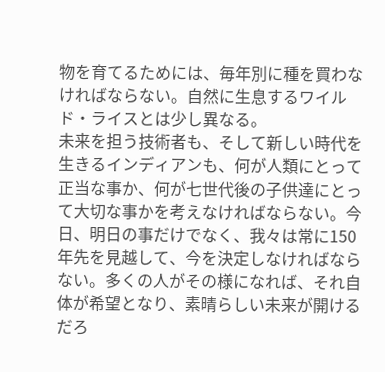物を育てるためには、毎年別に種を買わなければならない。自然に生息するワイルド・ライスとは少し異なる。
未来を担う技術者も、そして新しい時代を生きるインディアンも、何が人類にとって正当な事か、何が七世代後の子供達にとって大切な事かを考えなければならない。今日、明日の事だけでなく、我々は常に150年先を見越して、今を決定しなければならない。多くの人がその様になれば、それ自体が希望となり、素晴らしい未来が開けるだろ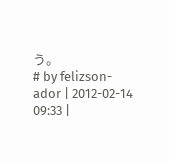う。
# by felizson-ador | 2012-02-14 09:33 |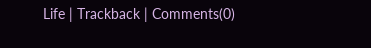Life | Trackback | Comments(0)